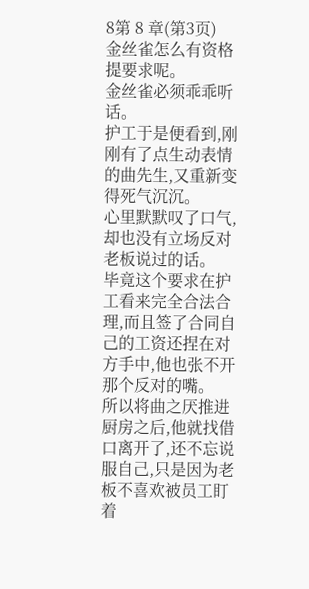8第 8 章(第3页)
金丝雀怎么有资格提要求呢。
金丝雀必须乖乖听话。
护工于是便看到,刚刚有了点生动表情的曲先生,又重新变得死气沉沉。
心里默默叹了口气,却也没有立场反对老板说过的话。
毕竟这个要求在护工看来完全合法合理,而且签了合同自己的工资还捏在对方手中,他也张不开那个反对的嘴。
所以将曲之厌推进厨房之后,他就找借口离开了,还不忘说服自己,只是因为老板不喜欢被员工盯着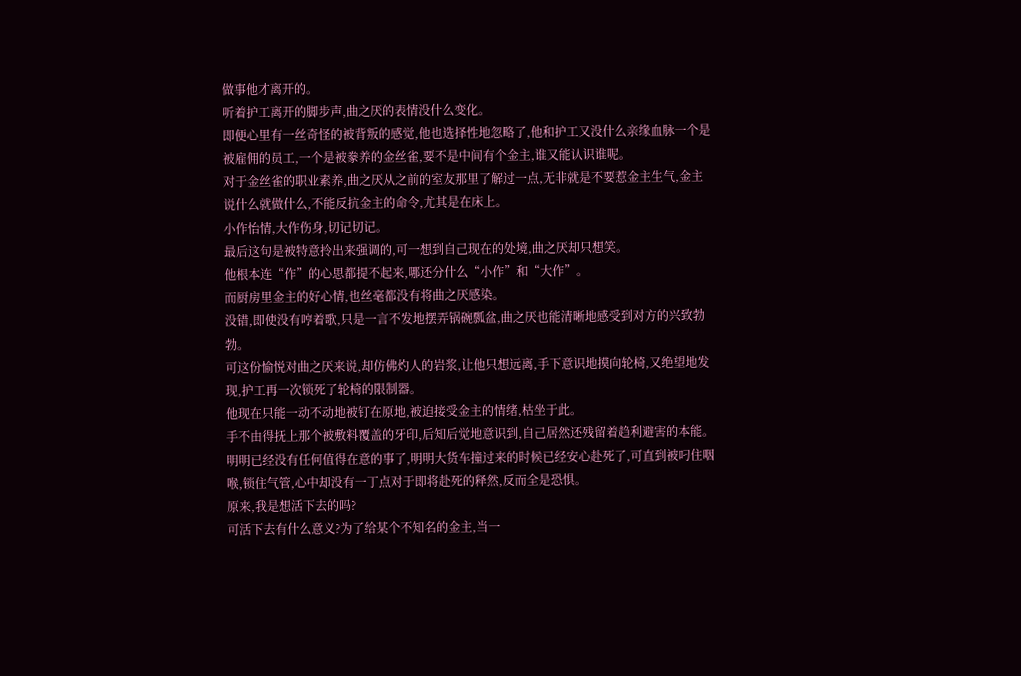做事他才离开的。
听着护工离开的脚步声,曲之厌的表情没什么变化。
即便心里有一丝奇怪的被背叛的感觉,他也选择性地忽略了,他和护工又没什么亲缘血脉一个是被雇佣的员工,一个是被豢养的金丝雀,要不是中间有个金主,谁又能认识谁呢。
对于金丝雀的职业素养,曲之厌从之前的室友那里了解过一点,无非就是不要惹金主生气,金主说什么就做什么,不能反抗金主的命令,尤其是在床上。
小作怡情,大作伤身,切记切记。
最后这句是被特意拎出来强调的,可一想到自己现在的处境,曲之厌却只想笑。
他根本连“作”的心思都提不起来,哪还分什么“小作”和“大作”。
而厨房里金主的好心情,也丝毫都没有将曲之厌感染。
没错,即使没有哼着歌,只是一言不发地摆弄锅碗瓢盆,曲之厌也能清晰地感受到对方的兴致勃勃。
可这份愉悦对曲之厌来说,却仿佛灼人的岩浆,让他只想远离,手下意识地摸向轮椅,又绝望地发现,护工再一次锁死了轮椅的限制器。
他现在只能一动不动地被钉在原地,被迫接受金主的情绪,枯坐于此。
手不由得抚上那个被敷料覆盖的牙印,后知后觉地意识到,自己居然还残留着趋利避害的本能。
明明已经没有任何值得在意的事了,明明大货车撞过来的时候已经安心赴死了,可直到被叼住咽喉,锁住气管,心中却没有一丁点对于即将赴死的释然,反而全是恐惧。
原来,我是想活下去的吗?
可活下去有什么意义?为了给某个不知名的金主,当一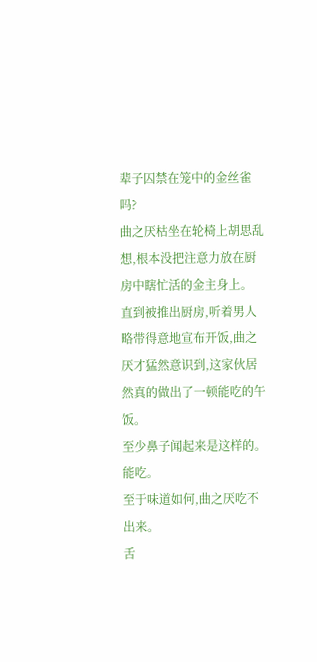辈子囚禁在笼中的金丝雀吗?
曲之厌枯坐在轮椅上胡思乱想,根本没把注意力放在厨房中瞎忙活的金主身上。
直到被推出厨房,听着男人略带得意地宣布开饭,曲之厌才猛然意识到,这家伙居然真的做出了一顿能吃的午饭。
至少鼻子闻起来是这样的。
能吃。
至于味道如何,曲之厌吃不出来。
舌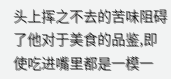头上挥之不去的苦味阻碍了他对于美食的品鉴,即使吃进嘴里都是一模一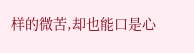样的微苦,却也能口是心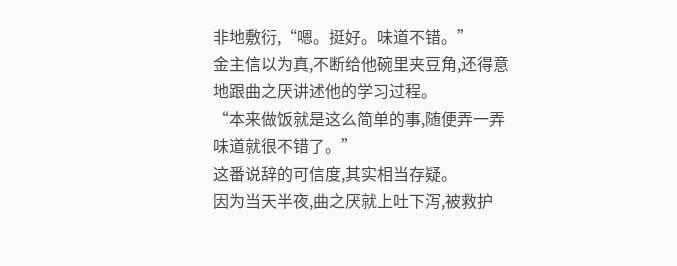非地敷衍,“嗯。挺好。味道不错。”
金主信以为真,不断给他碗里夹豆角,还得意地跟曲之厌讲述他的学习过程。
“本来做饭就是这么简单的事,随便弄一弄味道就很不错了。”
这番说辞的可信度,其实相当存疑。
因为当天半夜,曲之厌就上吐下泻,被救护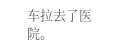车拉去了医院。